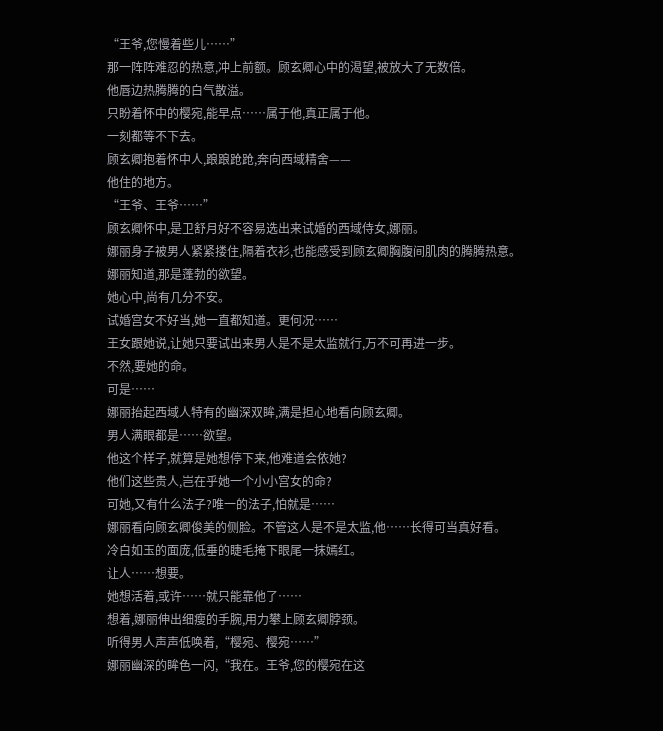“王爷,您慢着些儿……”
那一阵阵难忍的热意,冲上前额。顾玄卿心中的渴望,被放大了无数倍。
他唇边热腾腾的白气散溢。
只盼着怀中的樱宛,能早点……属于他,真正属于他。
一刻都等不下去。
顾玄卿抱着怀中人,踉踉跄跄,奔向西域精舍——
他住的地方。
“王爷、王爷……”
顾玄卿怀中,是卫舒月好不容易选出来试婚的西域侍女,娜丽。
娜丽身子被男人紧紧搂住,隔着衣衫,也能感受到顾玄卿胸腹间肌肉的腾腾热意。
娜丽知道,那是蓬勃的欲望。
她心中,尚有几分不安。
试婚宫女不好当,她一直都知道。更何况……
王女跟她说,让她只要试出来男人是不是太监就行,万不可再进一步。
不然,要她的命。
可是……
娜丽抬起西域人特有的幽深双眸,满是担心地看向顾玄卿。
男人满眼都是……欲望。
他这个样子,就算是她想停下来,他难道会依她?
他们这些贵人,岂在乎她一个小小宫女的命?
可她,又有什么法子?唯一的法子,怕就是……
娜丽看向顾玄卿俊美的侧脸。不管这人是不是太监,他……长得可当真好看。
冷白如玉的面庞,低垂的睫毛掩下眼尾一抹嫣红。
让人……想要。
她想活着,或许……就只能靠他了……
想着,娜丽伸出细瘦的手腕,用力攀上顾玄卿脖颈。
听得男人声声低唤着,“樱宛、樱宛……”
娜丽幽深的眸色一闪,“我在。王爷,您的樱宛在这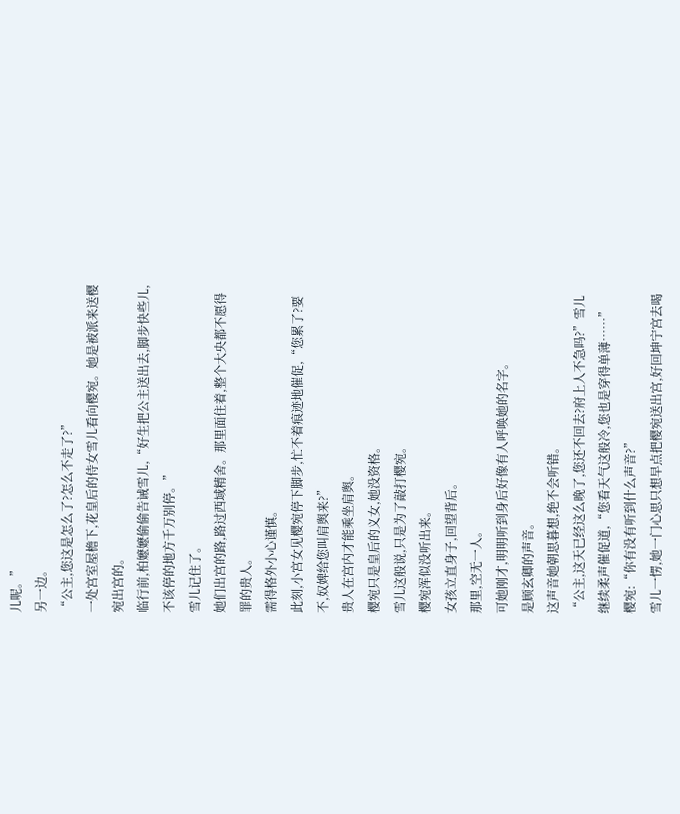儿呢。”
另一边。
“公主,您这是怎么了?怎么不走了?”
一处宫室屋檐下,花皇后的侍女雪儿看向樱宛。她是被派来送樱宛出宫的。
临行前,柏嬷嬷偷偷告诫雪儿,“好生把公主送出去,脚步快些儿,不该停的地方千万别停。”
雪儿记住了。
她们出宫的路,路过西域精舍。那里面住着,整个大央都不愿得罪的贵人。
需得格外小心谨慎。
此刻,小宫女见樱宛停下脚步,忙不着痕迹地催促,“您累了?要不,奴婢给您叫肩舆来?”
贵人在宫内才能乘坐肩舆。
樱宛只是皇后的义女,她没资格。
雪儿这般说,只是为了敲打樱宛。
樱宛浑似没听出来。
女孩立直身子,回望背后。
那里,空无一人。
可她刚才,明明听到身后好像有人呼唤她的名字。
是顾玄卿的声音。
这声音她朝思暮想,绝不会听错。
“公主,这天已经这么晚了,您还不回去?府上人不急吗?”雪儿继续柔声催促道,“您看天气这般冷,您也是穿得单薄……”
樱宛:“你有没有听到什么声音?”
雪儿一愣,她一门心思只想早点把樱宛送出宫,好回坤宁宫去喝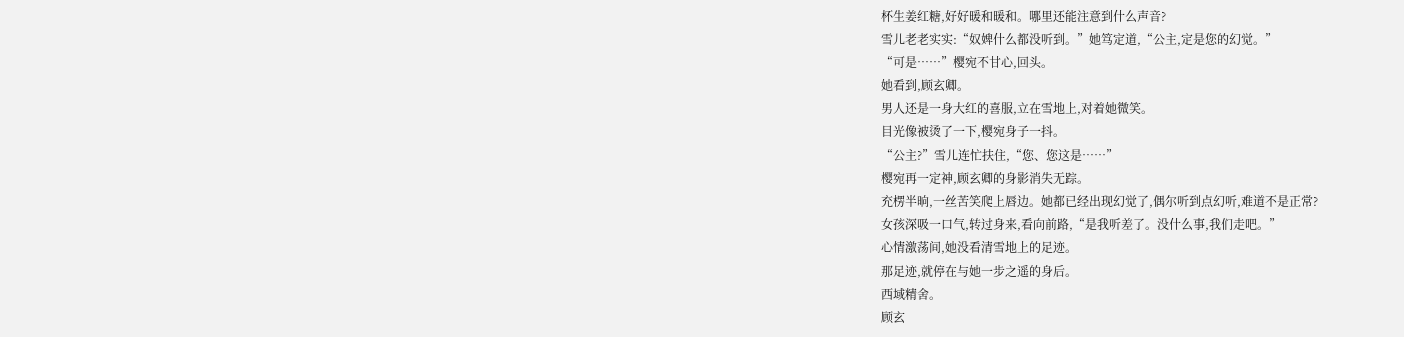杯生姜红糖,好好暖和暖和。哪里还能注意到什么声音?
雪儿老老实实:“奴婢什么都没听到。”她笃定道,“公主,定是您的幻觉。”
“可是……”樱宛不甘心,回头。
她看到,顾玄卿。
男人还是一身大红的喜服,立在雪地上,对着她微笑。
目光像被烫了一下,樱宛身子一抖。
“公主?”雪儿连忙扶住,“您、您这是……”
樱宛再一定神,顾玄卿的身影消失无踪。
充楞半晌,一丝苦笑爬上唇边。她都已经出现幻觉了,偶尔听到点幻听,难道不是正常?
女孩深吸一口气,转过身来,看向前路,“是我听差了。没什么事,我们走吧。”
心情激荡间,她没看清雪地上的足迹。
那足迹,就停在与她一步之遥的身后。
西域精舍。
顾玄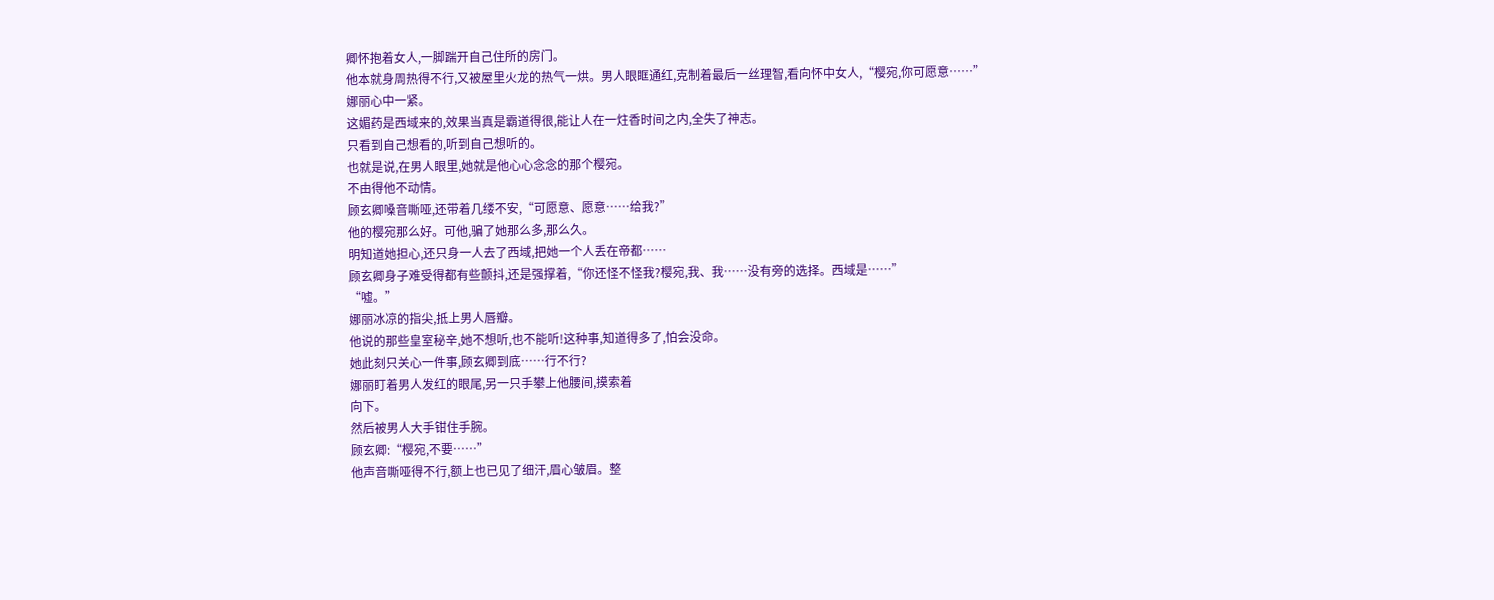卿怀抱着女人,一脚踹开自己住所的房门。
他本就身周热得不行,又被屋里火龙的热气一烘。男人眼眶通红,克制着最后一丝理智,看向怀中女人,“樱宛,你可愿意……”
娜丽心中一紧。
这媚药是西域来的,效果当真是霸道得很,能让人在一炷香时间之内,全失了神志。
只看到自己想看的,听到自己想听的。
也就是说,在男人眼里,她就是他心心念念的那个樱宛。
不由得他不动情。
顾玄卿嗓音嘶哑,还带着几缕不安,“可愿意、愿意……给我?”
他的樱宛那么好。可他,骗了她那么多,那么久。
明知道她担心,还只身一人去了西域,把她一个人丢在帝都……
顾玄卿身子难受得都有些颤抖,还是强撑着,“你还怪不怪我?樱宛,我、我……没有旁的选择。西域是……”
“嘘。”
娜丽冰凉的指尖,抵上男人唇瓣。
他说的那些皇室秘辛,她不想听,也不能听!这种事,知道得多了,怕会没命。
她此刻只关心一件事,顾玄卿到底……行不行?
娜丽盯着男人发红的眼尾,另一只手攀上他腰间,摸索着
向下。
然后被男人大手钳住手腕。
顾玄卿:“樱宛,不要……”
他声音嘶哑得不行,额上也已见了细汗,眉心皱眉。整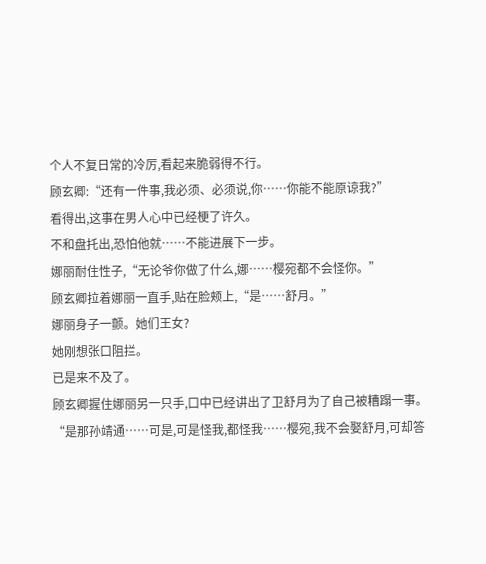个人不复日常的冷厉,看起来脆弱得不行。
顾玄卿:“还有一件事,我必须、必须说,你……你能不能原谅我?”
看得出,这事在男人心中已经梗了许久。
不和盘托出,恐怕他就……不能进展下一步。
娜丽耐住性子,“无论爷你做了什么,娜……樱宛都不会怪你。”
顾玄卿拉着娜丽一直手,贴在脸颊上,“是……舒月。”
娜丽身子一颤。她们王女?
她刚想张口阻拦。
已是来不及了。
顾玄卿握住娜丽另一只手,口中已经讲出了卫舒月为了自己被糟蹋一事。
“是那孙靖通……可是,可是怪我,都怪我……樱宛,我不会娶舒月,可却答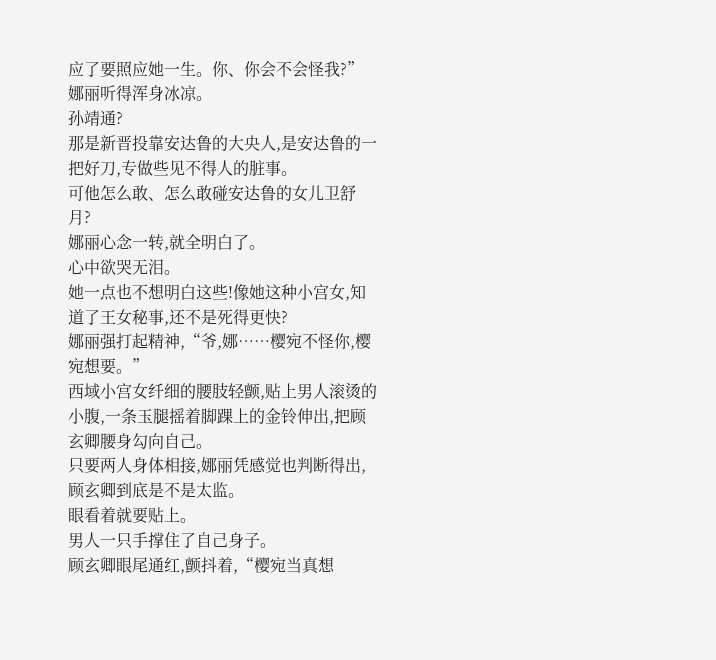应了要照应她一生。你、你会不会怪我?”
娜丽听得浑身冰凉。
孙靖通?
那是新晋投靠安达鲁的大央人,是安达鲁的一把好刀,专做些见不得人的脏事。
可他怎么敢、怎么敢碰安达鲁的女儿卫舒月?
娜丽心念一转,就全明白了。
心中欲哭无泪。
她一点也不想明白这些!像她这种小宫女,知道了王女秘事,还不是死得更快?
娜丽强打起精神,“爷,娜……樱宛不怪你,樱宛想要。”
西域小宫女纤细的腰肢轻颤,贴上男人滚烫的小腹,一条玉腿摇着脚踝上的金铃伸出,把顾玄卿腰身勾向自己。
只要两人身体相接,娜丽凭感觉也判断得出,顾玄卿到底是不是太监。
眼看着就要贴上。
男人一只手撑住了自己身子。
顾玄卿眼尾通红,颤抖着,“樱宛当真想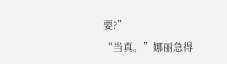要?”
“当真。”娜丽急得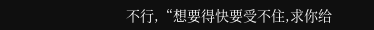不行,“想要得快要受不住,求你给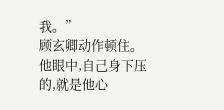我。”
顾玄卿动作顿住。
他眼中,自己身下压的,就是他心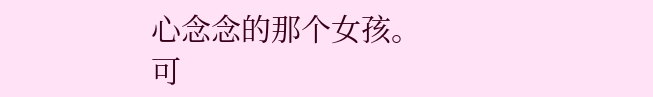心念念的那个女孩。
可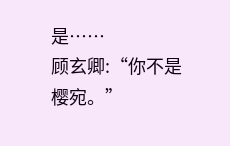是……
顾玄卿:“你不是樱宛。”